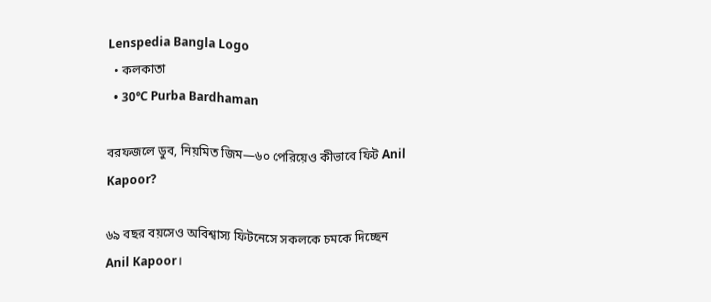Lenspedia Bangla Logo
  • কলকাতা
  • 30℃ Purba Bardhaman

বরফজলে ডুব, নিয়মিত জিম—৬০ পেরিয়েও কীভাবে ফিট Anil Kapoor?

৬৯ বছর বয়সেও অবিশ্বাস্য ফিটনেসে সকলকে চমকে দিচ্ছেন Anil Kapoor।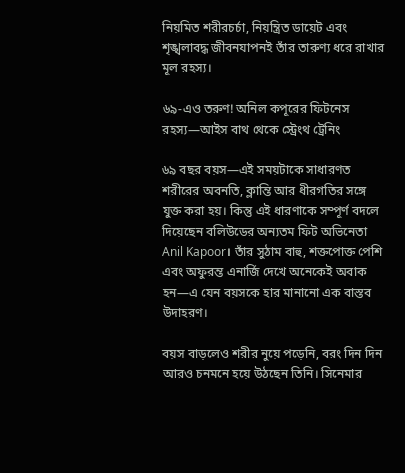নিয়মিত শরীরচর্চা, নিয়ন্ত্রিত ডায়েট এবং শৃঙ্খলাবদ্ধ জীবনযাপনই তাঁর তারুণ্য ধরে রাখার মূল রহস্য।

৬৯-এও তরুণ! অনিল কপূরের ফিটনেস রহস্য—আইস বাথ থেকে স্ট্রেংথ ট্রেনিং

৬৯ বছর বয়স—এই সময়টাকে সাধারণত শরীরের অবনতি, ক্লান্তি আর ধীরগতির সঙ্গে যুক্ত করা হয়। কিন্তু এই ধারণাকে সম্পূর্ণ বদলে দিয়েছেন বলিউডের অন্যতম ফিট অভিনেতা Anil Kapoor। তাঁর সুঠাম বাহু, শক্তপোক্ত পেশি এবং অফুরন্ত এনার্জি দেখে অনেকেই অবাক হন—এ যেন বয়সকে হার মানানো এক বাস্তব উদাহরণ।

বয়স বাড়লেও শরীর নুয়ে পড়েনি, বরং দিন দিন আরও চনমনে হয়ে উঠছেন তিনি। সিনেমার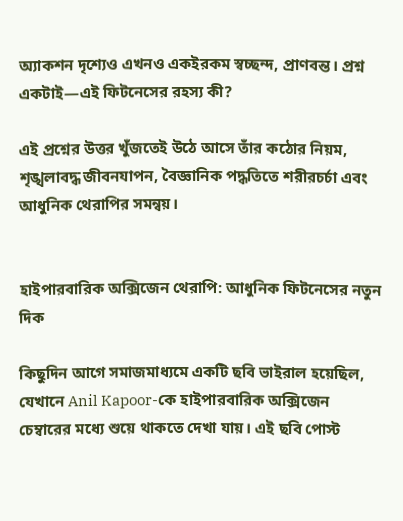অ্যাকশন দৃশ্যেও এখনও একইরকম স্বচ্ছন্দ, প্রাণবন্ত। প্রশ্ন একটাই—এই ফিটনেসের রহস্য কী?

এই প্রশ্নের উত্তর খুঁজতেই উঠে আসে তাঁর কঠোর নিয়ম, শৃঙ্খলাবদ্ধ জীবনযাপন, বৈজ্ঞানিক পদ্ধতিতে শরীরচর্চা এবং আধুনিক থেরাপির সমন্বয়।


হাইপারবারিক অক্সিজেন থেরাপি: আধুনিক ফিটনেসের নতুন দিক

কিছুদিন আগে সমাজমাধ্যমে একটি ছবি ভাইরাল হয়েছিল, যেখানে Anil Kapoor-কে হাইপারবারিক অক্সিজেন চেম্বারের মধ্যে শুয়ে থাকতে দেখা যায়। এই ছবি পোস্ট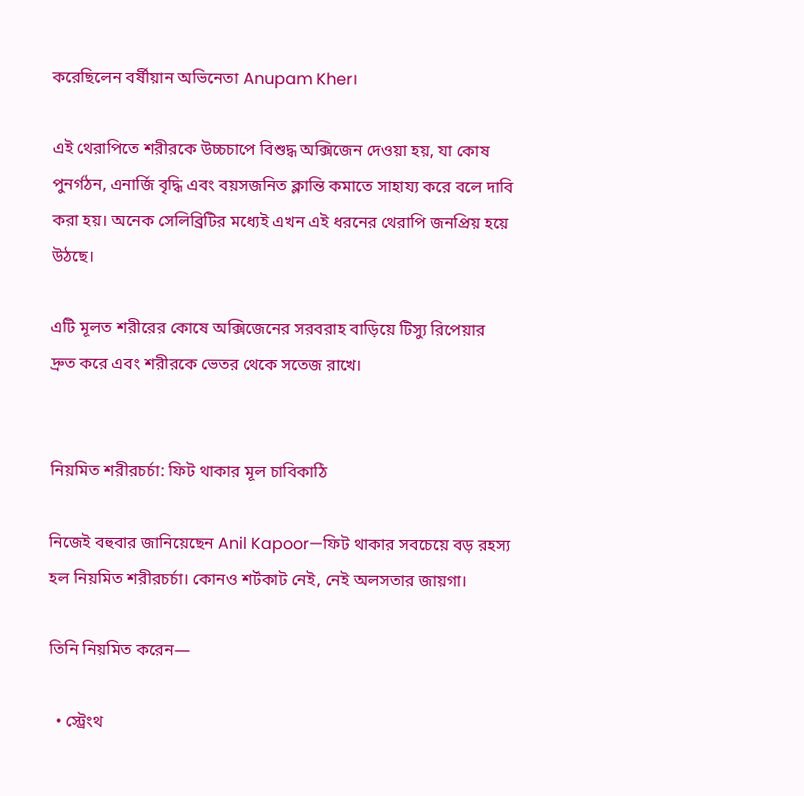করেছিলেন বর্ষীয়ান অভিনেতা Anupam Kher।

এই থেরাপিতে শরীরকে উচ্চচাপে বিশুদ্ধ অক্সিজেন দেওয়া হয়, যা কোষ পুনর্গঠন, এনার্জি বৃদ্ধি এবং বয়সজনিত ক্লান্তি কমাতে সাহায্য করে বলে দাবি করা হয়। অনেক সেলিব্রিটির মধ্যেই এখন এই ধরনের থেরাপি জনপ্রিয় হয়ে উঠছে।

এটি মূলত শরীরের কোষে অক্সিজেনের সরবরাহ বাড়িয়ে টিস্যু রিপেয়ার দ্রুত করে এবং শরীরকে ভেতর থেকে সতেজ রাখে।


নিয়মিত শরীরচর্চা: ফিট থাকার মূল চাবিকাঠি

নিজেই বহুবার জানিয়েছেন Anil Kapoor—ফিট থাকার সবচেয়ে বড় রহস্য হল নিয়মিত শরীরচর্চা। কোনও শর্টকাট নেই, নেই অলসতার জায়গা।

তিনি নিয়মিত করেন—

  • স্ট্রেংথ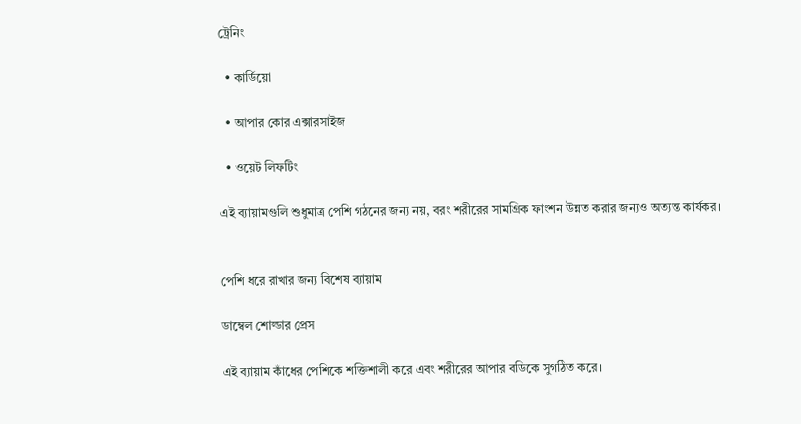ট্রেনিং

  • কার্ডিয়ো

  • আপার কোর এক্সারসাইজ

  • ওয়েট লিফটিং

এই ব্যায়ামগুলি শুধুমাত্র পেশি গঠনের জন্য নয়, বরং শরীরের সামগ্রিক ফাংশন উন্নত করার জন্যও অত্যন্ত কার্যকর।


পেশি ধরে রাখার জন্য বিশেষ ব্যায়াম

ডাম্বেল শোল্ডার প্রেস

এই ব্যায়াম কাঁধের পেশিকে শক্তিশালী করে এবং শরীরের আপার বডিকে সুগঠিত করে।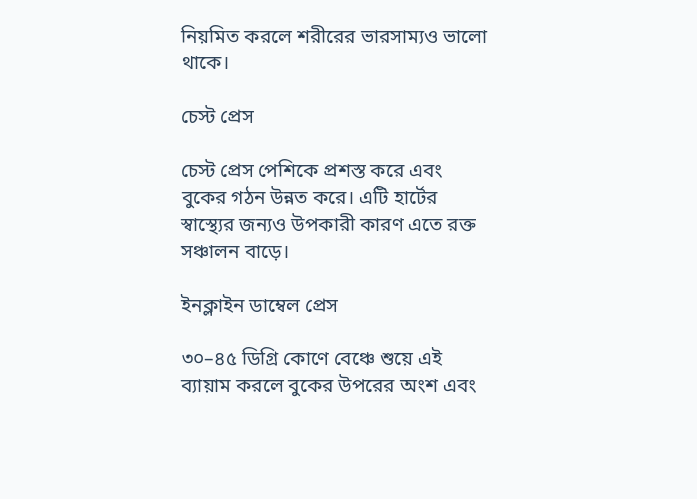নিয়মিত করলে শরীরের ভারসাম্যও ভালো থাকে।

চেস্ট প্রেস

চেস্ট প্রেস পেশিকে প্রশস্ত করে এবং বুকের গঠন উন্নত করে। এটি হার্টের স্বাস্থ্যের জন্যও উপকারী কারণ এতে রক্ত সঞ্চালন বাড়ে।

ইনক্লাইন ডাম্বেল প্রেস

৩০–৪৫ ডিগ্রি কোণে বেঞ্চে শুয়ে এই ব্যায়াম করলে বুকের উপরের অংশ এবং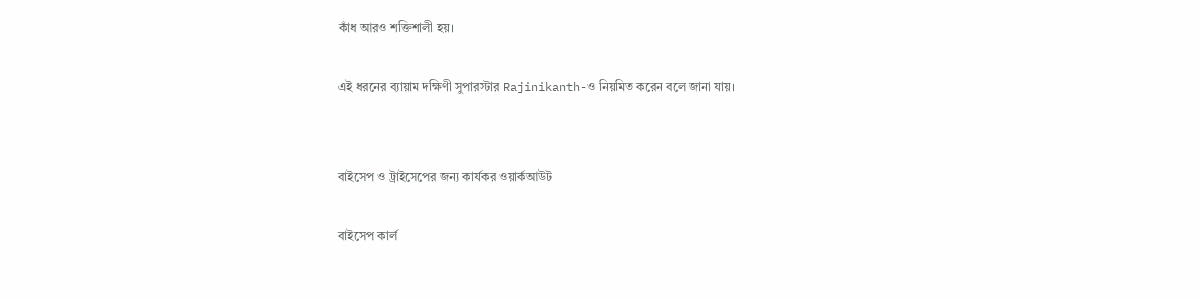কাঁধ আরও শক্তিশালী হয়।

এই ধরনের ব্যায়াম দক্ষিণী সুপারস্টার Rajinikanth-ও নিয়মিত করেন বলে জানা যায়।


বাইসেপ ও ট্রাইসেপের জন্য কার্যকর ওয়ার্কআউট

বাইসেপ কার্ল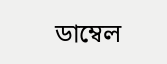ডাম্বেল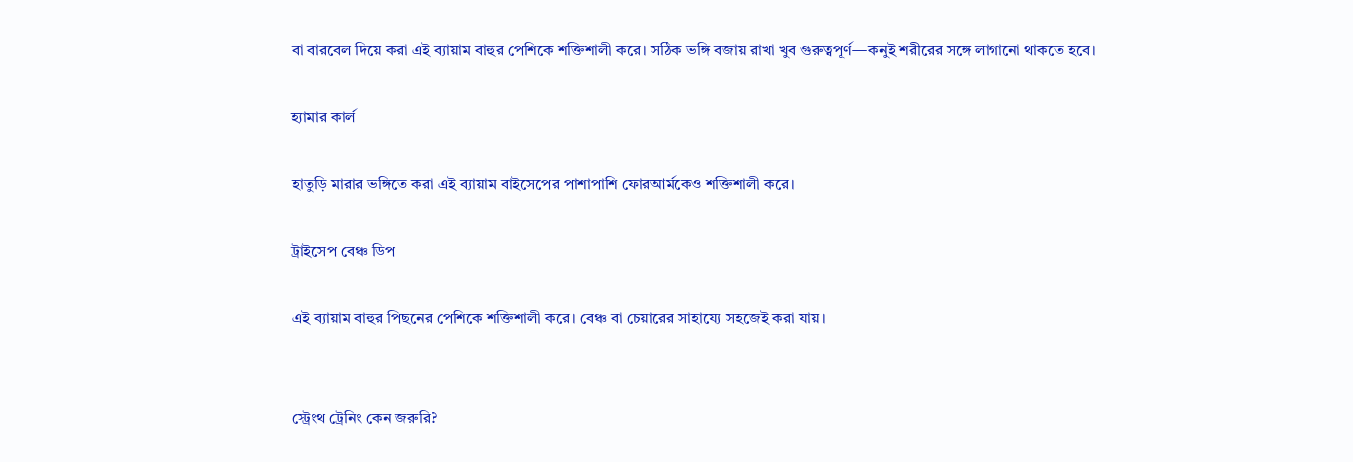বা বারবেল দিয়ে করা এই ব্যায়াম বাহুর পেশিকে শক্তিশালী করে। সঠিক ভঙ্গি বজায় রাখা খুব গুরুত্বপূর্ণ—কনুই শরীরের সঙ্গে লাগানো থাকতে হবে।

হ্যামার কার্ল

হাতুড়ি মারার ভঙ্গিতে করা এই ব্যায়াম বাইসেপের পাশাপাশি ফোরআর্মকেও শক্তিশালী করে।

ট্রাইসেপ বেঞ্চ ডিপ

এই ব্যায়াম বাহুর পিছনের পেশিকে শক্তিশালী করে। বেঞ্চ বা চেয়ারের সাহায্যে সহজেই করা যায়।


স্ট্রেংথ ট্রেনিং কেন জরুরি?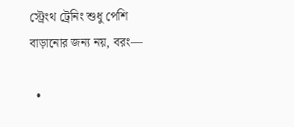স্ট্রেংথ ট্রেনিং শুধু পেশি বাড়ানোর জন্য নয়, বরং—

  •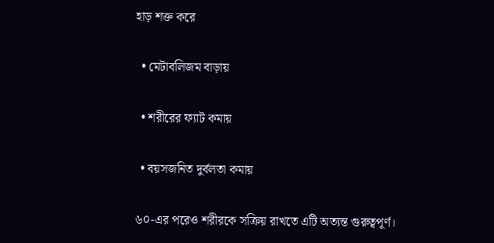হাড় শক্ত করে

  • মেটাবলিজম বাড়ায়

  • শরীরের ফ্যাট কমায়

  • বয়সজনিত দুর্বলতা কমায়

৬০-এর পরেও শরীরকে সক্রিয় রাখতে এটি অত্যন্ত গুরুত্বপূর্ণ।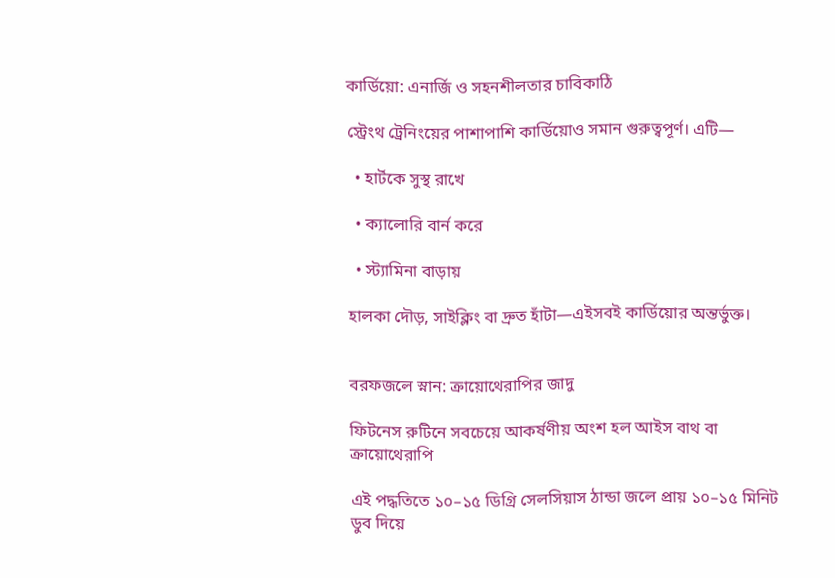কার্ডিয়ো: এনার্জি ও সহনশীলতার চাবিকাঠি

স্ট্রেংথ ট্রেনিংয়ের পাশাপাশি কার্ডিয়োও সমান গুরুত্বপূর্ণ। এটি—

  • হার্টকে সুস্থ রাখে

  • ক্যালোরি বার্ন করে

  • স্ট্যামিনা বাড়ায়

হালকা দৌড়, সাইক্লিং বা দ্রুত হাঁটা—এইসবই কার্ডিয়োর অন্তর্ভুক্ত।


বরফজলে স্নান: ক্রায়োথেরাপির জাদু

ফিটনেস রুটিনে সবচেয়ে আকর্ষণীয় অংশ হল আইস বাথ বা ক্রায়োথেরাপি

এই পদ্ধতিতে ১০–১৫ ডিগ্রি সেলসিয়াস ঠান্ডা জলে প্রায় ১০–১৫ মিনিট ডুব দিয়ে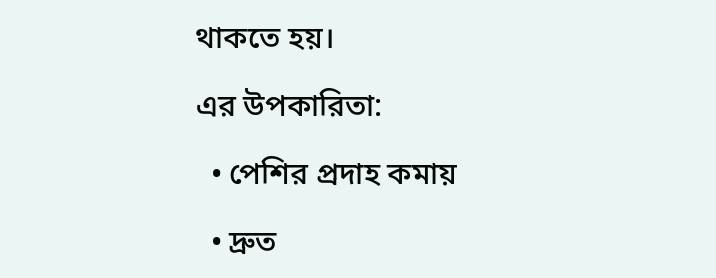থাকতে হয়।

এর উপকারিতা:

  • পেশির প্রদাহ কমায়

  • দ্রুত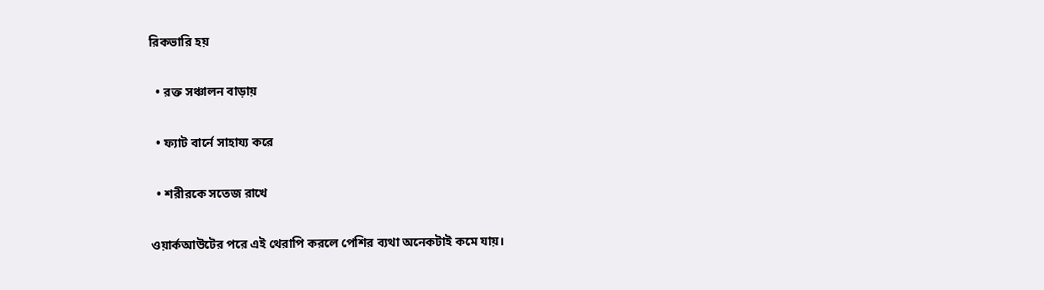রিকভারি হয়

  • রক্ত সঞ্চালন বাড়ায়

  • ফ্যাট বার্নে সাহায্য করে

  • শরীরকে সতেজ রাখে

ওয়ার্কআউটের পরে এই থেরাপি করলে পেশির ব্যথা অনেকটাই কমে যায়।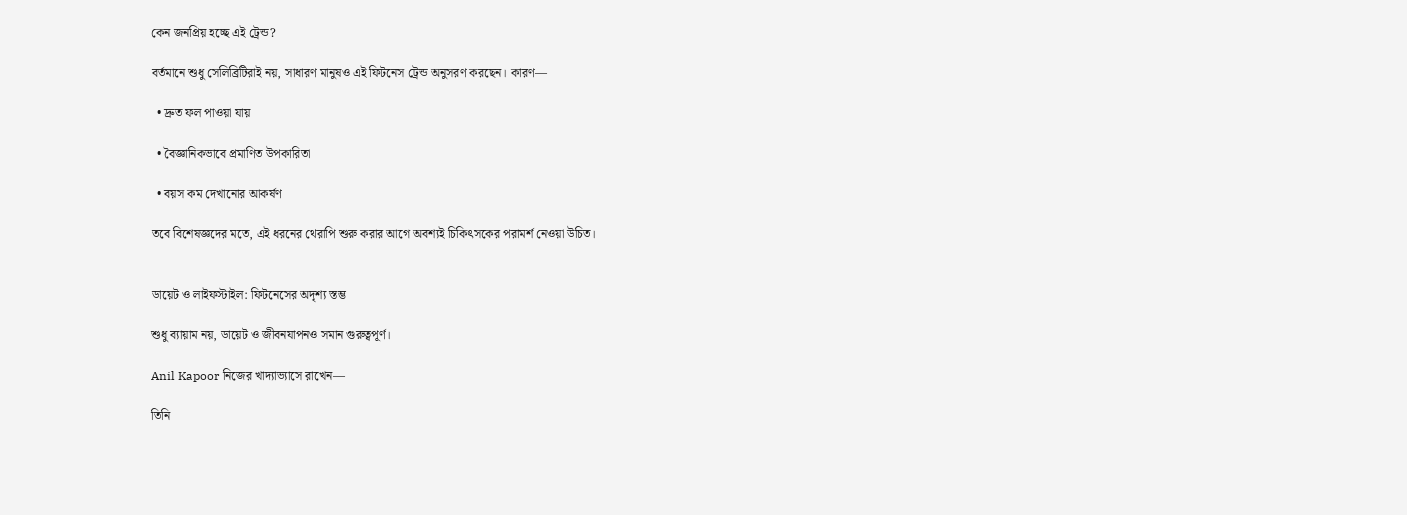কেন জনপ্রিয় হচ্ছে এই ট্রেন্ড?

বর্তমানে শুধু সেলিব্রিটিরাই নয়, সাধারণ মানুষও এই ফিটনেস ট্রেন্ড অনুসরণ করছেন। কারণ—

  • দ্রুত ফল পাওয়া যায়

  • বৈজ্ঞানিকভাবে প্রমাণিত উপকারিতা

  • বয়স কম দেখানোর আকর্ষণ

তবে বিশেষজ্ঞদের মতে, এই ধরনের থেরাপি শুরু করার আগে অবশ্যই চিকিৎসকের পরামর্শ নেওয়া উচিত।


ডায়েট ও লাইফস্টাইল: ফিটনেসের অদৃশ্য স্তম্ভ

শুধু ব্যায়াম নয়, ডায়েট ও জীবনযাপনও সমান গুরুত্বপূর্ণ।

Anil Kapoor নিজের খাদ্যাভ্যাসে রাখেন—

তিনি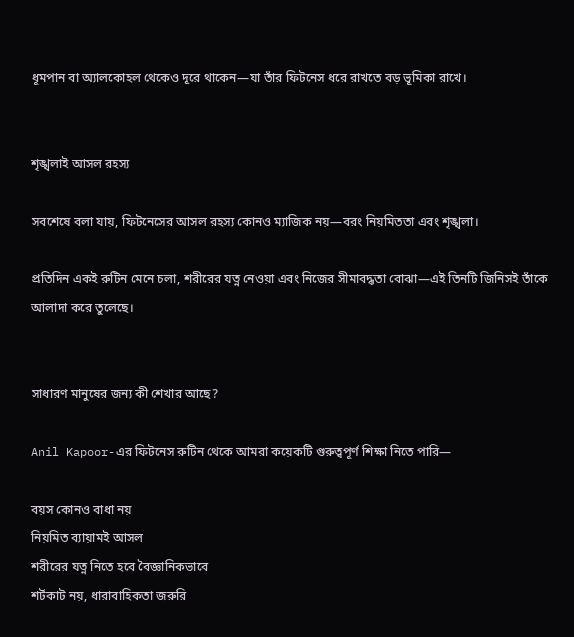ধূমপান বা অ্যালকোহল থেকেও দূরে থাকেন—যা তাঁর ফিটনেস ধরে রাখতে বড় ভূমিকা রাখে।


শৃঙ্খলাই আসল রহস্য

সবশেষে বলা যায়, ফিটনেসের আসল রহস্য কোনও ম্যাজিক নয়—বরং নিয়মিততা এবং শৃঙ্খলা।

প্রতিদিন একই রুটিন মেনে চলা, শরীরের যত্ন নেওয়া এবং নিজের সীমাবদ্ধতা বোঝা—এই তিনটি জিনিসই তাঁকে আলাদা করে তুলেছে।


সাধারণ মানুষের জন্য কী শেখার আছে?

Anil Kapoor-এর ফিটনেস রুটিন থেকে আমরা কয়েকটি গুরুত্বপূর্ণ শিক্ষা নিতে পারি—

বয়স কোনও বাধা নয়
নিয়মিত ব্যায়ামই আসল
শরীরের যত্ন নিতে হবে বৈজ্ঞানিকভাবে
শর্টকাট নয়, ধারাবাহিকতা জরুরি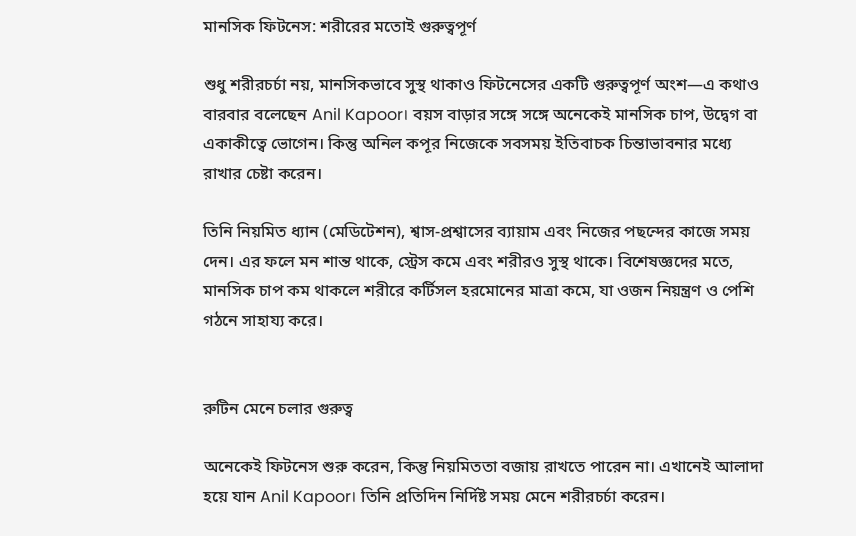মানসিক ফিটনেস: শরীরের মতোই গুরুত্বপূর্ণ

শুধু শরীরচর্চা নয়, মানসিকভাবে সুস্থ থাকাও ফিটনেসের একটি গুরুত্বপূর্ণ অংশ—এ কথাও বারবার বলেছেন Anil Kapoor। বয়স বাড়ার সঙ্গে সঙ্গে অনেকেই মানসিক চাপ, উদ্বেগ বা একাকীত্বে ভোগেন। কিন্তু অনিল কপূর নিজেকে সবসময় ইতিবাচক চিন্তাভাবনার মধ্যে রাখার চেষ্টা করেন।

তিনি নিয়মিত ধ্যান (মেডিটেশন), শ্বাস-প্রশ্বাসের ব্যায়াম এবং নিজের পছন্দের কাজে সময় দেন। এর ফলে মন শান্ত থাকে, স্ট্রেস কমে এবং শরীরও সুস্থ থাকে। বিশেষজ্ঞদের মতে, মানসিক চাপ কম থাকলে শরীরে কর্টিসল হরমোনের মাত্রা কমে, যা ওজন নিয়ন্ত্রণ ও পেশি গঠনে সাহায্য করে।


রুটিন মেনে চলার গুরুত্ব

অনেকেই ফিটনেস শুরু করেন, কিন্তু নিয়মিততা বজায় রাখতে পারেন না। এখানেই আলাদা হয়ে যান Anil Kapoor। তিনি প্রতিদিন নির্দিষ্ট সময় মেনে শরীরচর্চা করেন।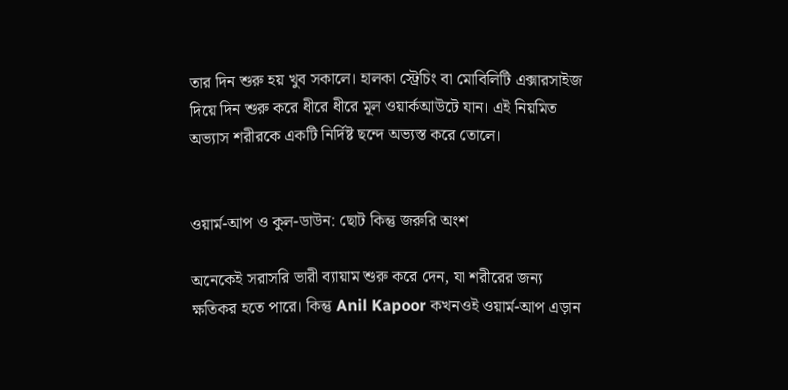তার দিন শুরু হয় খুব সকালে। হালকা স্ট্রেচিং বা মোবিলিটি এক্সারসাইজ দিয়ে দিন শুরু করে ধীরে ধীরে মূল ওয়ার্কআউটে যান। এই নিয়মিত অভ্যাস শরীরকে একটি নির্দিষ্ট ছন্দে অভ্যস্ত করে তোলে।


ওয়ার্ম-আপ ও কুল-ডাউন: ছোট কিন্তু জরুরি অংশ

অনেকেই সরাসরি ভারী ব্যায়াম শুরু করে দেন, যা শরীরের জন্য ক্ষতিকর হতে পারে। কিন্তু Anil Kapoor কখনওই ওয়ার্ম-আপ এড়ান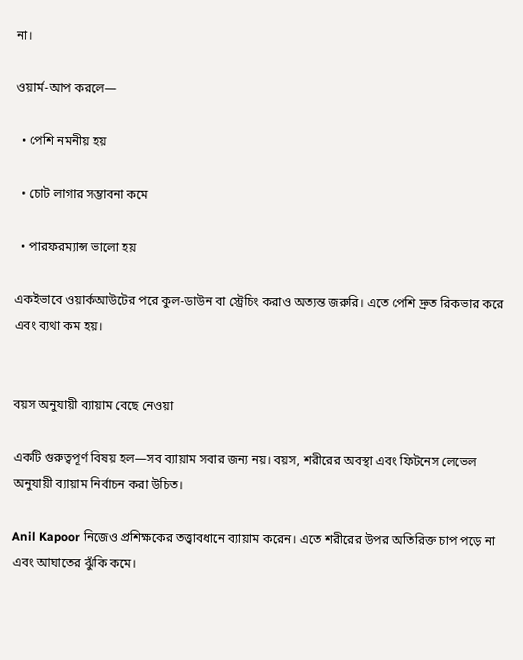না।

ওয়ার্ম-আপ করলে—

  • পেশি নমনীয় হয়

  • চোট লাগার সম্ভাবনা কমে

  • পারফরম্যান্স ভালো হয়

একইভাবে ওয়ার্কআউটের পরে কুল-ডাউন বা স্ট্রেচিং করাও অত্যন্ত জরুরি। এতে পেশি দ্রুত রিকভার করে এবং ব্যথা কম হয়।


বয়স অনুযায়ী ব্যায়াম বেছে নেওয়া

একটি গুরুত্বপূর্ণ বিষয় হল—সব ব্যায়াম সবার জন্য নয়। বয়স, শরীরের অবস্থা এবং ফিটনেস লেভেল অনুযায়ী ব্যায়াম নির্বাচন করা উচিত।

Anil Kapoor নিজেও প্রশিক্ষকের তত্ত্বাবধানে ব্যায়াম করেন। এতে শরীরের উপর অতিরিক্ত চাপ পড়ে না এবং আঘাতের ঝুঁকি কমে।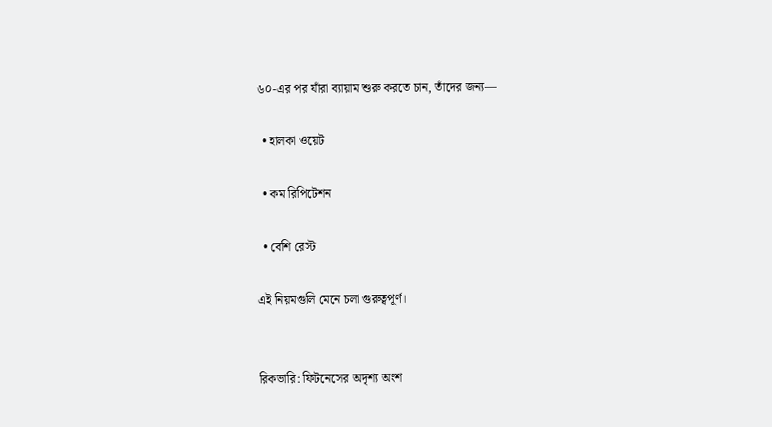৬০-এর পর যাঁরা ব্যায়াম শুরু করতে চান, তাঁদের জন্য—

  • হালকা ওয়েট

  • কম রিপিটেশন

  • বেশি রেস্ট

এই নিয়মগুলি মেনে চলা গুরুত্বপূর্ণ।


রিকভারি: ফিটনেসের অদৃশ্য অংশ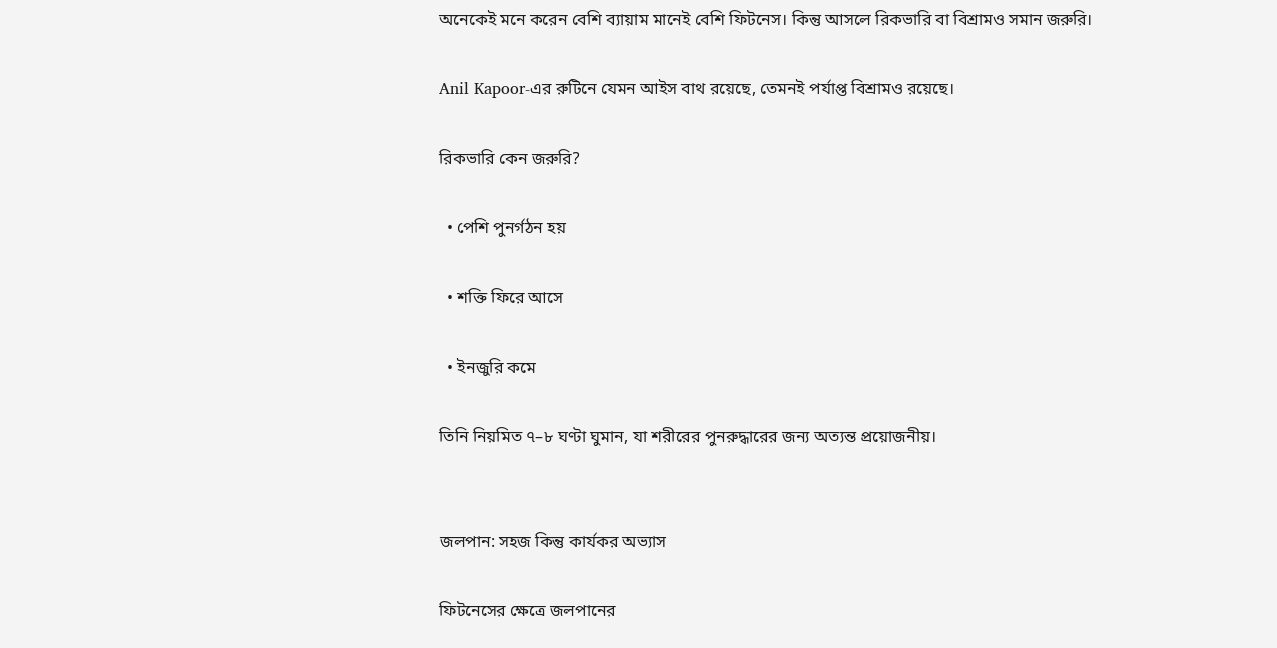অনেকেই মনে করেন বেশি ব্যায়াম মানেই বেশি ফিটনেস। কিন্তু আসলে রিকভারি বা বিশ্রামও সমান জরুরি।

Anil Kapoor-এর রুটিনে যেমন আইস বাথ রয়েছে, তেমনই পর্যাপ্ত বিশ্রামও রয়েছে।

রিকভারি কেন জরুরি?

  • পেশি পুনর্গঠন হয়

  • শক্তি ফিরে আসে

  • ইনজুরি কমে

তিনি নিয়মিত ৭–৮ ঘণ্টা ঘুমান, যা শরীরের পুনরুদ্ধারের জন্য অত্যন্ত প্রয়োজনীয়।


জলপান: সহজ কিন্তু কার্যকর অভ্যাস

ফিটনেসের ক্ষেত্রে জলপানের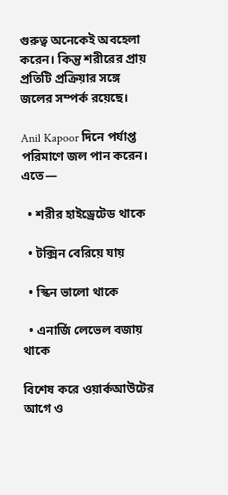গুরুত্ব অনেকেই অবহেলা করেন। কিন্তু শরীরের প্রায় প্রতিটি প্রক্রিয়ার সঙ্গে জলের সম্পর্ক রয়েছে।

Anil Kapoor দিনে পর্যাপ্ত পরিমাণে জল পান করেন। এতে—

  • শরীর হাইড্রেটেড থাকে

  • টক্সিন বেরিয়ে যায়

  • স্কিন ভালো থাকে

  • এনার্জি লেভেল বজায় থাকে

বিশেষ করে ওয়ার্কআউটের আগে ও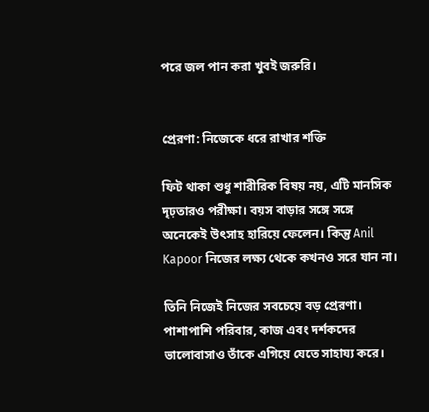পরে জল পান করা খুবই জরুরি।


প্রেরণা: নিজেকে ধরে রাখার শক্তি

ফিট থাকা শুধু শারীরিক বিষয় নয়, এটি মানসিক দৃঢ়তারও পরীক্ষা। বয়স বাড়ার সঙ্গে সঙ্গে অনেকেই উৎসাহ হারিয়ে ফেলেন। কিন্তু Anil Kapoor নিজের লক্ষ্য থেকে কখনও সরে যান না।

তিনি নিজেই নিজের সবচেয়ে বড় প্রেরণা। পাশাপাশি পরিবার, কাজ এবং দর্শকদের ভালোবাসাও তাঁকে এগিয়ে যেতে সাহায্য করে।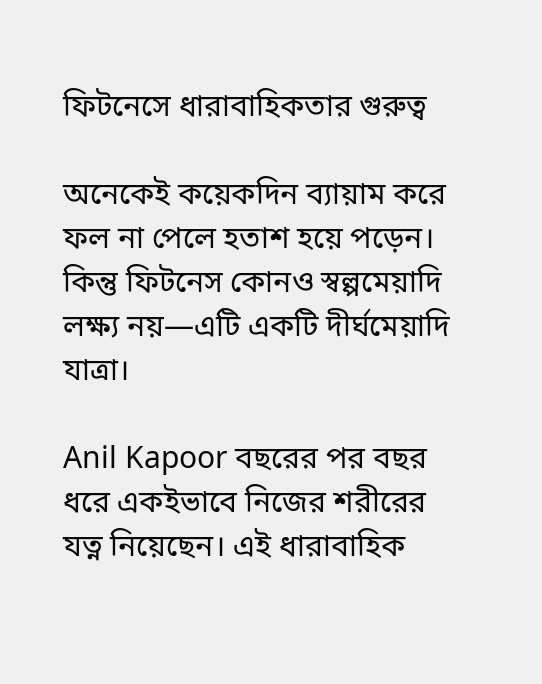ফিটনেসে ধারাবাহিকতার গুরুত্ব

অনেকেই কয়েকদিন ব্যায়াম করে ফল না পেলে হতাশ হয়ে পড়েন। কিন্তু ফিটনেস কোনও স্বল্পমেয়াদি লক্ষ্য নয়—এটি একটি দীর্ঘমেয়াদি যাত্রা।

Anil Kapoor বছরের পর বছর ধরে একইভাবে নিজের শরীরের যত্ন নিয়েছেন। এই ধারাবাহিক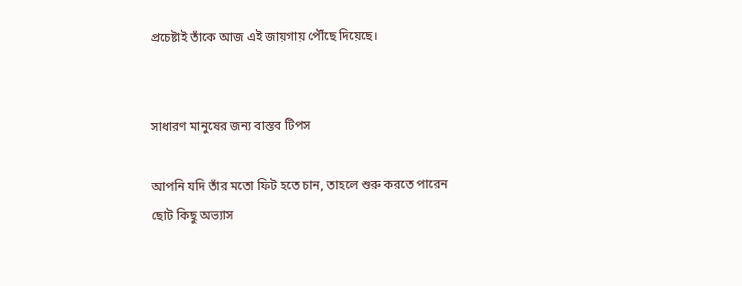প্রচেষ্টাই তাঁকে আজ এই জায়গায় পৌঁছে দিয়েছে।


সাধারণ মানুষের জন্য বাস্তব টিপস

আপনি যদি তাঁর মতো ফিট হতে চান, তাহলে শুরু করতে পারেন ছোট কিছু অভ্যাস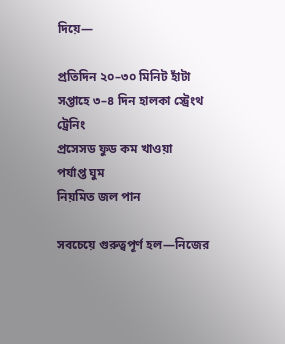দিয়ে—

প্রতিদিন ২০–৩০ মিনিট হাঁটা
সপ্তাহে ৩–৪ দিন হালকা স্ট্রেংথ ট্রেনিং
প্রসেসড ফুড কম খাওয়া
পর্যাপ্ত ঘুম
নিয়মিত জল পান

সবচেয়ে গুরুত্বপূর্ণ হল—নিজের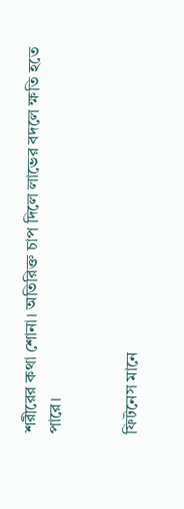শরীরের কথা শোনা। অতিরিক্ত চাপ দিলে লাভের বদলে ক্ষতি হতে পারে।


ফিটনেস মানে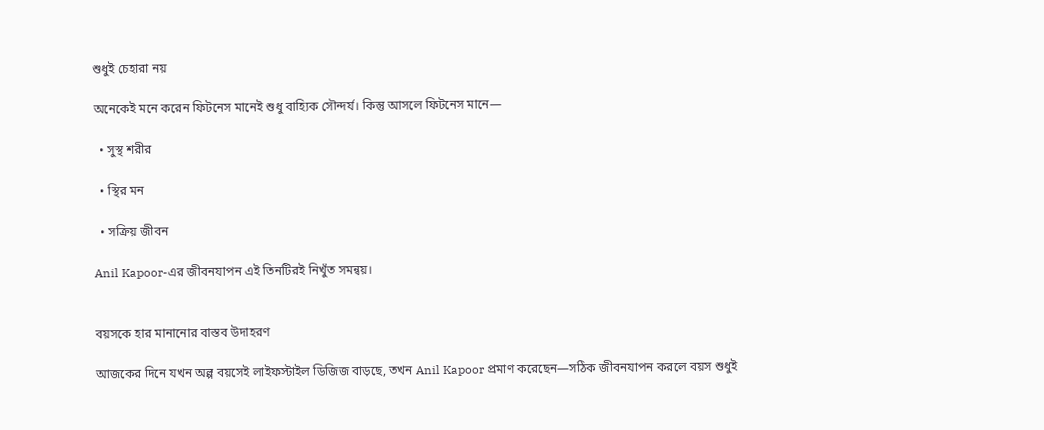শুধুই চেহারা নয়

অনেকেই মনে করেন ফিটনেস মানেই শুধু বাহ্যিক সৌন্দর্য। কিন্তু আসলে ফিটনেস মানে—

  • সুস্থ শরীর

  • স্থির মন

  • সক্রিয় জীবন

Anil Kapoor-এর জীবনযাপন এই তিনটিরই নিখুঁত সমন্বয়।


বয়সকে হার মানানোর বাস্তব উদাহরণ

আজকের দিনে যখন অল্প বয়সেই লাইফস্টাইল ডিজিজ বাড়ছে, তখন Anil Kapoor প্রমাণ করেছেন—সঠিক জীবনযাপন করলে বয়স শুধুই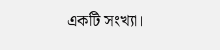একটি সংখ্যা।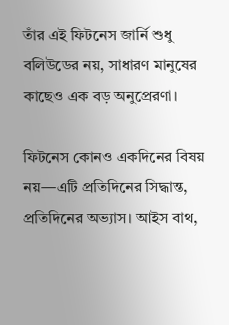তাঁর এই ফিটনেস জার্নি শুধু বলিউডের নয়, সাধারণ মানুষের কাছেও এক বড় অনুপ্রেরণা।

ফিটনেস কোনও একদিনের বিষয় নয়—এটি প্রতিদিনের সিদ্ধান্ত, প্রতিদিনের অভ্যাস। আইস বাথ,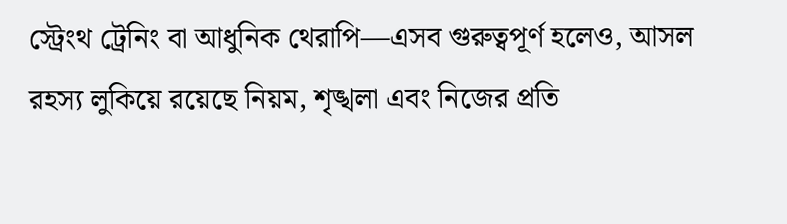স্ট্রেংথ ট্রেনিং বা আধুনিক থেরাপি—এসব গুরুত্বপূর্ণ হলেও, আসল রহস্য লুকিয়ে রয়েছে নিয়ম, শৃঙ্খলা এবং নিজের প্রতি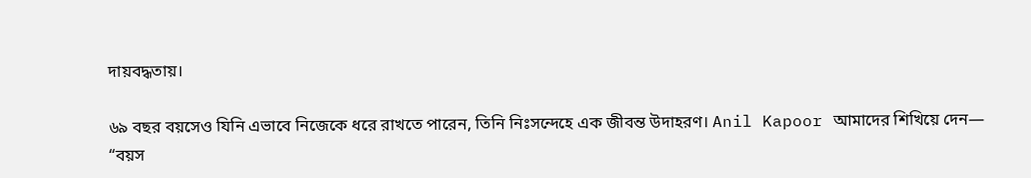দায়বদ্ধতায়।

৬৯ বছর বয়সেও যিনি এভাবে নিজেকে ধরে রাখতে পারেন, তিনি নিঃসন্দেহে এক জীবন্ত উদাহরণ। Anil Kapoor আমাদের শিখিয়ে দেন—
“বয়স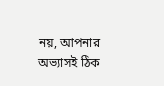নয়, আপনার অভ্যাসই ঠিক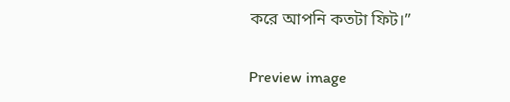করে আপনি কতটা ফিট।”

Preview image